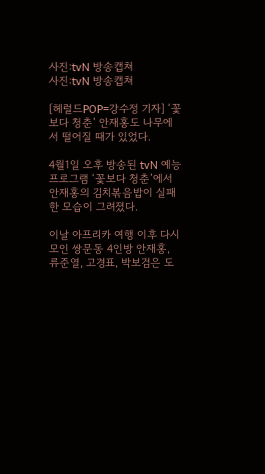사진:tvN 방송캡쳐
사진:tvN 방송캡쳐

[헤럴드POP=강수정 기자] ‘꽃보다 청춘’ 안재홍도 나무에서 떨어질 때가 있었다.

4월1일 오후 방송된 tvN 예능 프로그램 ‘꽃보다 청춘’에서 안재홍의 김치볶음밥이 실패한 모습이 그려졌다.

이날 아프리카 여행 이후 다시 모인 쌍문동 4인방 안재홍, 류준열, 고경표, 박보검은 도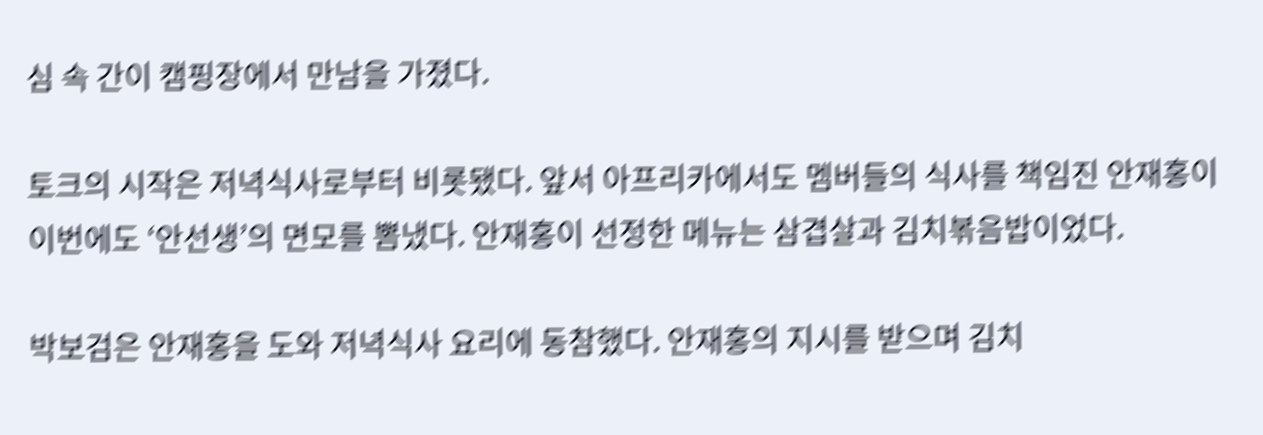심 속 간이 캠핑장에서 만남을 가졌다.

토크의 시작은 저녁식사로부터 비롯됐다. 앞서 아프리카에서도 멤버들의 식사를 책임진 안재홍이 이번에도 ‘안선생’의 면모를 뽐냈다. 안재홍이 선정한 메뉴는 삼겹살과 김치볶음밥이었다.

박보검은 안재홍을 도와 저녁식사 요리에 동참했다. 안재홍의 지시를 받으며 김치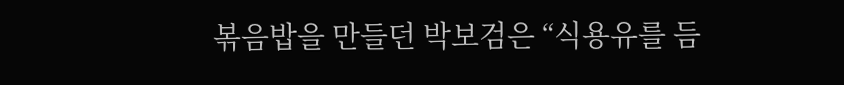볶음밥을 만들던 박보검은 “식용유를 듬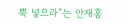뿍 넣으라”는 안재홍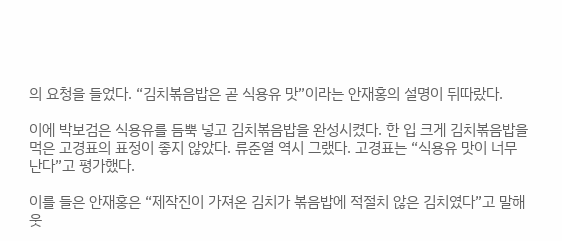의 요청을 들었다. “김치볶음밥은 곧 식용유 맛”이라는 안재홍의 설명이 뒤따랐다.

이에 박보검은 식용유를 듬뿍 넣고 김치볶음밥을 완성시켰다. 한 입 크게 김치볶음밥을 먹은 고경표의 표정이 좋지 않았다. 류준열 역시 그랬다. 고경표는 “식용유 맛이 너무 난다”고 평가했다.

이를 들은 안재홍은 “제작진이 가져온 김치가 볶음밥에 적절치 않은 김치였다”고 말해 웃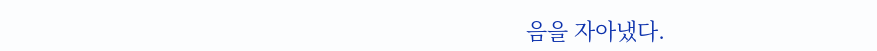음을 자아냈다.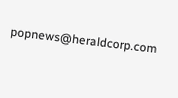popnews@heraldcorp.com